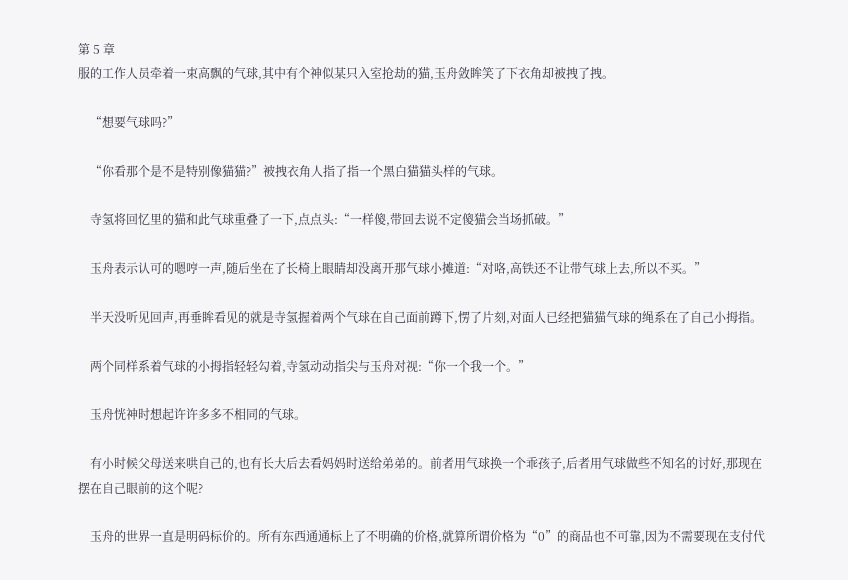第 5 章
服的工作人员牵着一束高飘的气球,其中有个神似某只入室抢劫的猫,玉舟敛眸笑了下衣角却被拽了拽。

    “想要气球吗?”

    “你看那个是不是特别像猫猫?”被拽衣角人指了指一个黑白猫猫头样的气球。

    寺氢将回忆里的猫和此气球重叠了一下,点点头:“一样傻,带回去说不定傻猫会当场抓破。”

    玉舟表示认可的嗯哼一声,随后坐在了长椅上眼睛却没离开那气球小摊道:“对咯,高铁还不让带气球上去,所以不买。”

    半天没听见回声,再垂眸看见的就是寺氢握着两个气球在自己面前蹲下,愣了片刻,对面人已经把猫猫气球的绳系在了自己小拇指。

    两个同样系着气球的小拇指轻轻勾着,寺氢动动指尖与玉舟对视:“你一个我一个。”

    玉舟恍神时想起许许多多不相同的气球。

    有小时候父母送来哄自己的,也有长大后去看妈妈时送给弟弟的。前者用气球换一个乖孩子,后者用气球做些不知名的讨好,那现在摆在自己眼前的这个呢?

    玉舟的世界一直是明码标价的。所有东西通通标上了不明确的价格,就算所谓价格为“0”的商品也不可靠,因为不需要现在支付代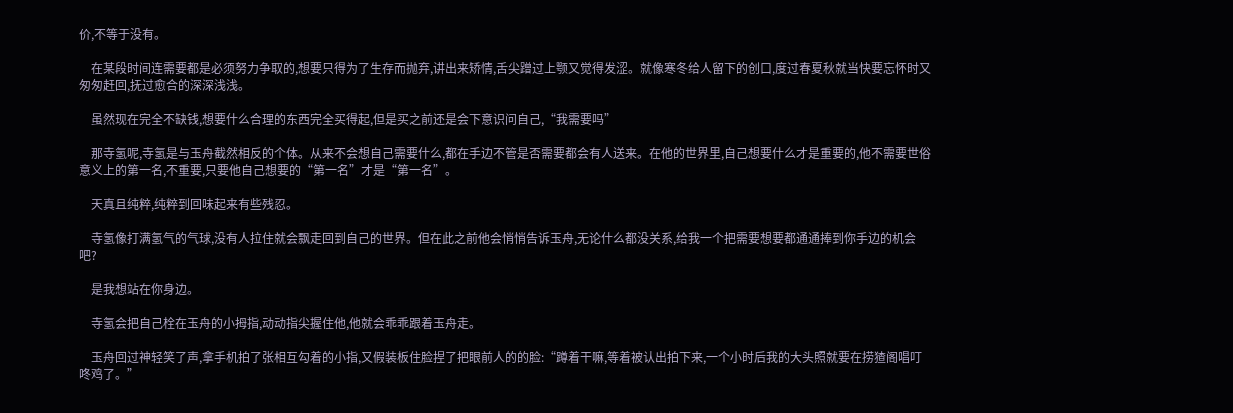价,不等于没有。

    在某段时间连需要都是必须努力争取的,想要只得为了生存而抛弃,讲出来矫情,舌尖蹭过上颚又觉得发涩。就像寒冬给人留下的创口,度过春夏秋就当快要忘怀时又匆匆赶回,抚过愈合的深深浅浅。

    虽然现在完全不缺钱,想要什么合理的东西完全买得起,但是买之前还是会下意识问自己,“我需要吗”

    那寺氢呢,寺氢是与玉舟截然相反的个体。从来不会想自己需要什么,都在手边不管是否需要都会有人送来。在他的世界里,自己想要什么才是重要的,他不需要世俗意义上的第一名,不重要,只要他自己想要的“第一名”才是“第一名”。

    天真且纯粹,纯粹到回味起来有些残忍。

    寺氢像打满氢气的气球,没有人拉住就会飘走回到自己的世界。但在此之前他会悄悄告诉玉舟,无论什么都没关系,给我一个把需要想要都通通捧到你手边的机会吧?

    是我想站在你身边。

    寺氢会把自己栓在玉舟的小拇指,动动指尖握住他,他就会乖乖跟着玉舟走。

    玉舟回过神轻笑了声,拿手机拍了张相互勾着的小指,又假装板住脸捏了把眼前人的的脸:“蹲着干嘛,等着被认出拍下来,一个小时后我的大头照就要在捞猹阁唱叮咚鸡了。”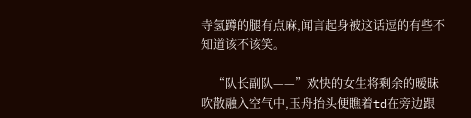寺氢蹲的腿有点麻,闻言起身被这话逗的有些不知道该不该笑。

    “队长副队——”欢快的女生将剩余的暧昧吹散融入空气中,玉舟抬头便瞧着td在旁边跟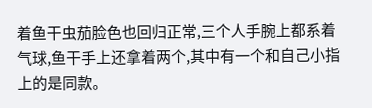着鱼干虫茄脸色也回归正常,三个人手腕上都系着气球,鱼干手上还拿着两个,其中有一个和自己小指上的是同款。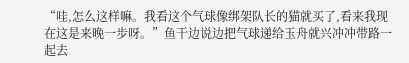“哇,怎么这样嘛。我看这个气球像绑架队长的猫就买了,看来我现在这是来晚一步呀。”鱼干边说边把气球递给玉舟就兴冲冲带路一起去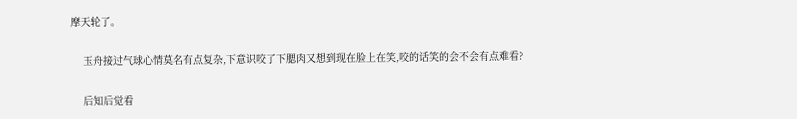摩天轮了。

    玉舟接过气球心情莫名有点复杂,下意识咬了下腮肉又想到现在脸上在笑,咬的话笑的会不会有点难看?

    后知后觉看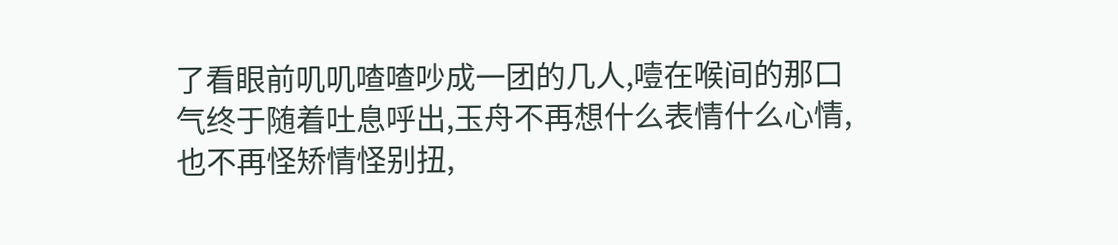了看眼前叽叽喳喳吵成一团的几人,噎在喉间的那口气终于随着吐息呼出,玉舟不再想什么表情什么心情,也不再怪矫情怪别扭,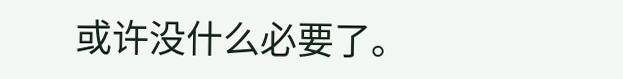或许没什么必要了。